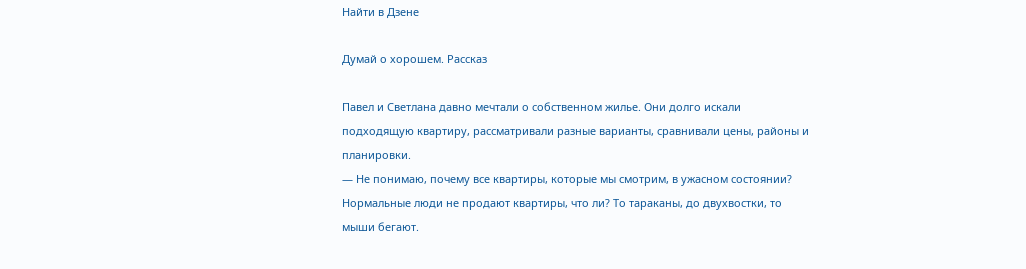Найти в Дзене

Думай о хорошем. Рассказ

Павел и Светлана давно мечтали о собственном жилье. Они долго искали подходящую квартиру, рассматривали разные варианты, сравнивали цены, районы и планировки.
— Не понимаю, почему все квартиры, которые мы смотрим, в ужасном состоянии? Нормальные люди не продают квартиры, что ли? То тараканы, до двухвостки, то мыши бегают.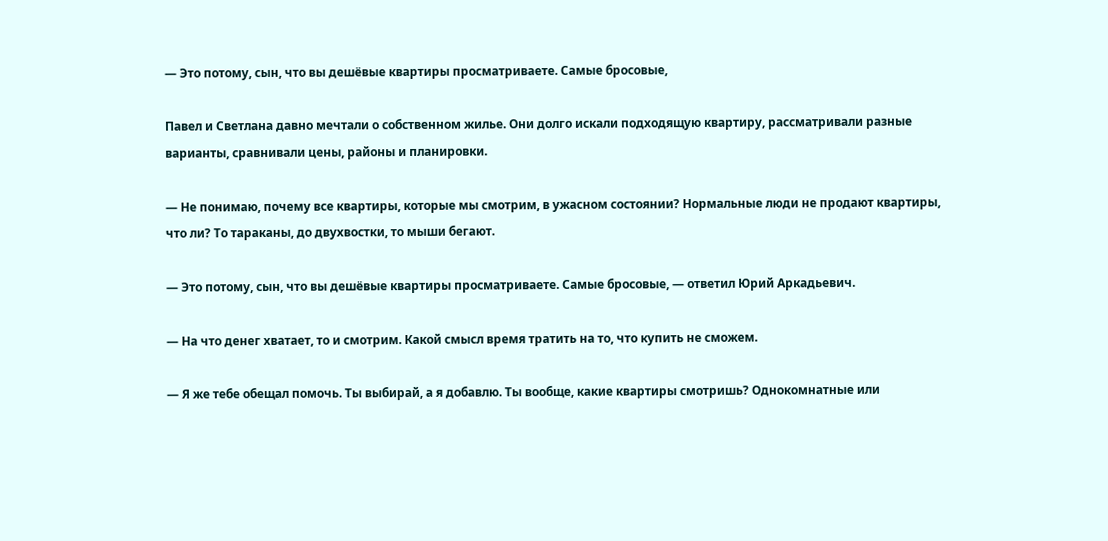— Это потому, сын, что вы дешёвые квартиры просматриваете. Самые бросовые,

Павел и Светлана давно мечтали о собственном жилье. Они долго искали подходящую квартиру, рассматривали разные варианты, сравнивали цены, районы и планировки.

— Не понимаю, почему все квартиры, которые мы смотрим, в ужасном состоянии? Нормальные люди не продают квартиры, что ли? То тараканы, до двухвостки, то мыши бегают.

— Это потому, сын, что вы дешёвые квартиры просматриваете. Самые бросовые, — ответил Юрий Аркадьевич.

— На что денег хватает, то и смотрим. Какой смысл время тратить на то, что купить не сможем.

— Я же тебе обещал помочь. Ты выбирай, а я добавлю. Ты вообще, какие квартиры смотришь? Однокомнатные или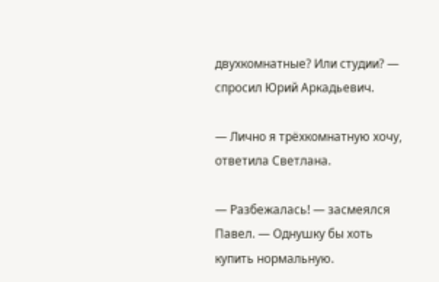двухкомнатные? Или студии? — спросил Юрий Аркадьевич.

— Лично я трёхкомнатную хочу, ответила Светлана.

— Разбежалась! — засмеялся Павел. — Однушку бы хоть купить нормальную.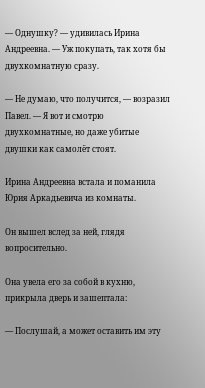— Однушку? — удивилась Ирина Андреевна. — Уж покупать, так хотя бы двухкомнатную сразу.

— Не думаю, что получится, — возразил Павел. — Я вот и смотрю двухкомнатные, но даже убитые двушки как самолёт стоят.

Ирина Андреевна встала и поманила Юрия Аркадьевича из комнаты.

Он вышел вслед за ней, глядя вопросительно.

Она увела его за собой в кухню, прикрыла дверь и зашептала:

— Послушай, а может оставить им эту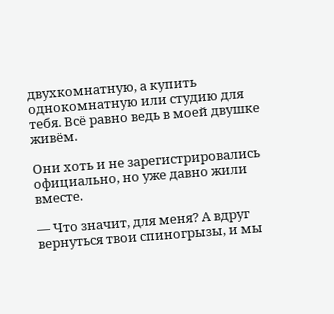двухкомнатную, а купить однокомнатную или студию для тебя. Всё равно ведь в моей двушке живём.

Они хоть и не зарегистрировались официально, но уже давно жили вместе.

— Что значит, для меня? А вдруг вернуться твои спиногрызы, и мы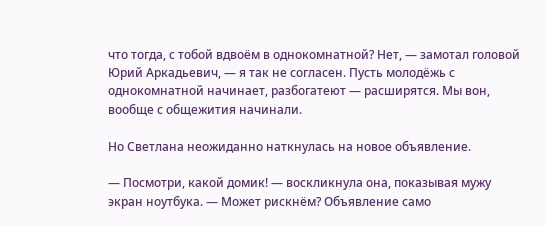что тогда, с тобой вдвоём в однокомнатной? Нет, — замотал головой Юрий Аркадьевич, — я так не согласен. Пусть молодёжь с однокомнатной начинает, разбогатеют — расширятся. Мы вон, вообще с общежития начинали.

Но Светлана неожиданно наткнулась на новое объявление.

— Посмотри, какой домик! — воскликнула она, показывая мужу экран ноутбука. — Может рискнём? Объявление само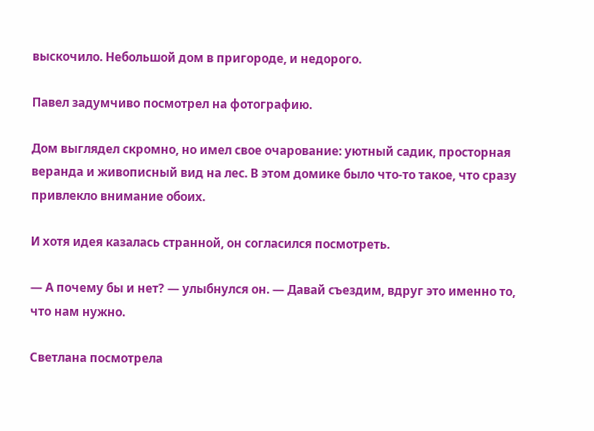выскочило. Небольшой дом в пригороде, и недорого.

Павел задумчиво посмотрел на фотографию.

Дом выглядел скромно, но имел свое очарование: уютный садик, просторная веранда и живописный вид на лес. В этом домике было что-то такое, что сразу привлекло внимание обоих.

И хотя идея казалась странной, он согласился посмотреть.

— А почему бы и нет? — улыбнулся он. — Давай съездим, вдруг это именно то, что нам нужно.

Светлана посмотрела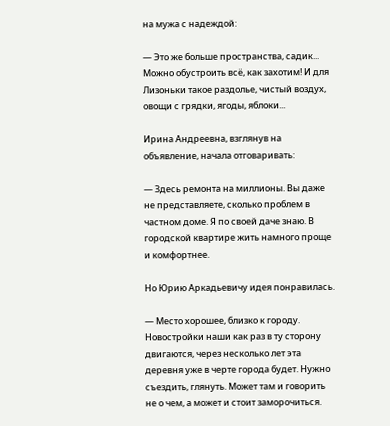на мужа с надеждой:

— Это же больше пространства, садик... Можно обустроить всё, как захотим! И для Лизоньки такое раздолье, чистый воздух, овощи с грядки, ягоды, яблоки...

Ирина Андреевна, взглянув на объявление, начала отговаривать:

— Здесь ремонта на миллионы. Вы даже не представляете, сколько проблем в частном доме. Я по своей даче знаю. В городской квартире жить намного проще и комфортнее.

Но Юрию Аркадьевичу идея понравилась.

— Место хорошее, близко к городу. Новостройки наши как раз в ту сторону двигаются, через несколько лет эта деревня уже в черте города будет. Нужно съездить, глянуть. Может там и говорить не о чем, а может и стоит заморочиться.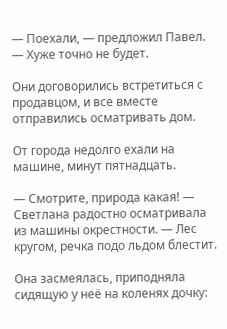— Поехали, — предложил Павел. — Хуже точно не будет.

Они договорились встретиться с продавцом, и все вместе отправились осматривать дом.

От города недолго ехали на машине, минут пятнадцать.

— Смотрите, природа какая! — Светлана радостно осматривала из машины окрестности. — Лес кругом, речка подо льдом блестит.

Она засмеялась, приподняла сидящую у неё на коленях дочку: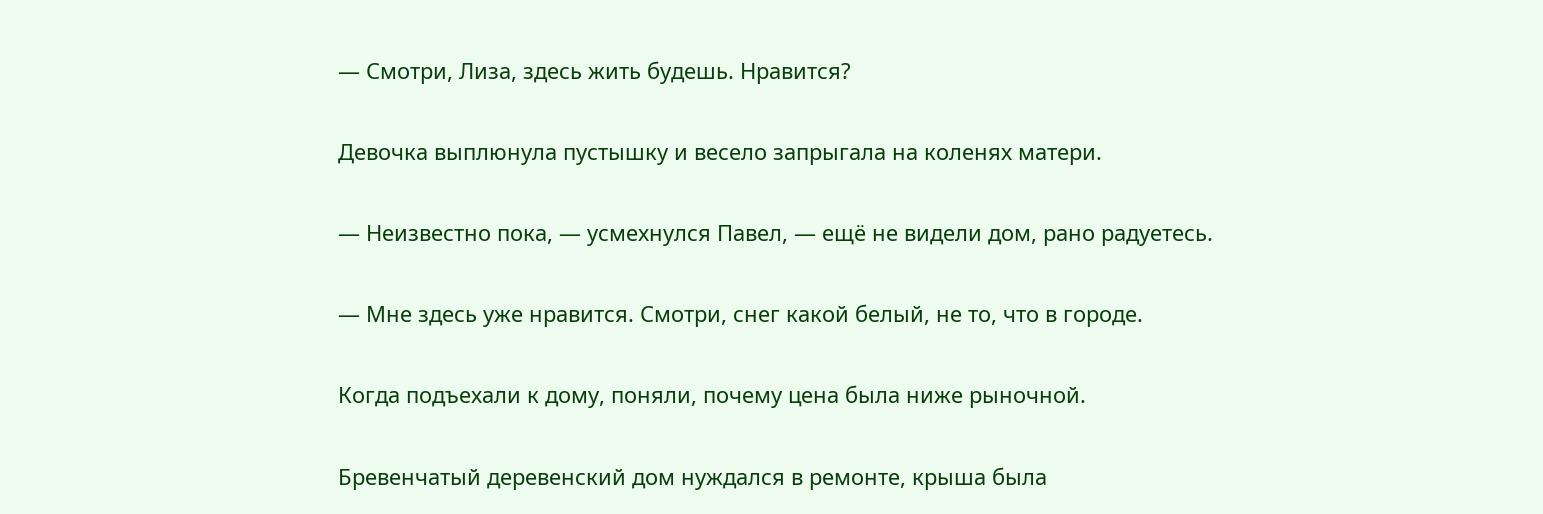— Смотри, Лиза, здесь жить будешь. Нравится?

Девочка выплюнула пустышку и весело запрыгала на коленях матери.

— Неизвестно пока, — усмехнулся Павел, — ещё не видели дом, рано радуетесь.

— Мне здесь уже нравится. Смотри, снег какой белый, не то, что в городе.

Когда подъехали к дому, поняли, почему цена была ниже рыночной.

Бревенчатый деревенский дом нуждался в ремонте, крыша была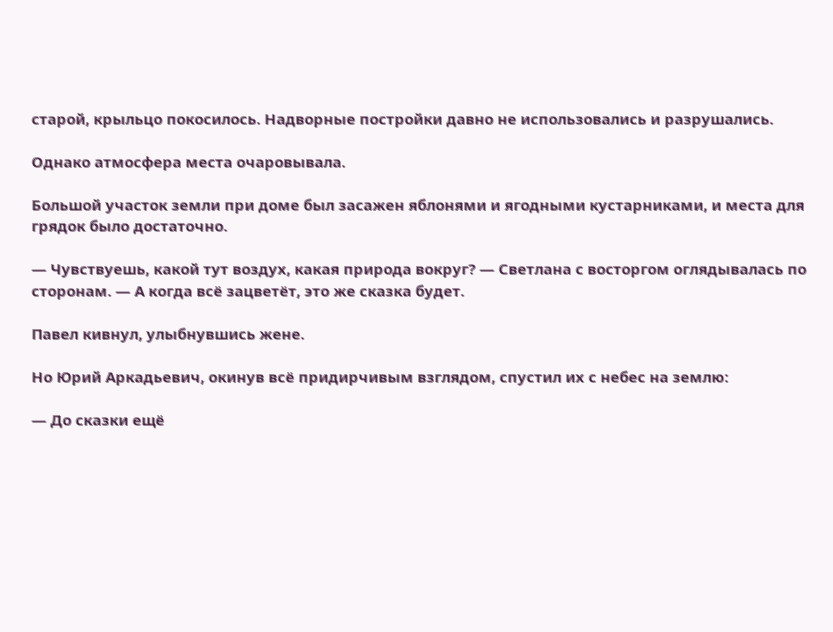старой, крыльцо покосилось. Надворные постройки давно не использовались и разрушались.

Однако атмосфера места очаровывала.

Большой участок земли при доме был засажен яблонями и ягодными кустарниками, и места для грядок было достаточно.

— Чувствуешь, какой тут воздух, какая природа вокруг? — Светлана с восторгом оглядывалась по сторонам. — А когда всё зацветёт, это же сказка будет.

Павел кивнул, улыбнувшись жене.

Но Юрий Аркадьевич, окинув всё придирчивым взглядом, спустил их с небес на землю:

— До сказки ещё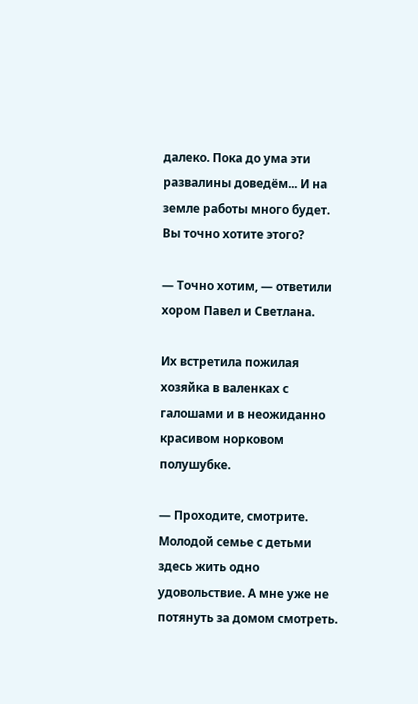далеко. Пока до ума эти развалины доведём... И на земле работы много будет. Вы точно хотите этого?

— Точно хотим, — ответили хором Павел и Светлана.

Их встретила пожилая хозяйка в валенках с галошами и в неожиданно красивом норковом полушубке.

— Проходите, смотрите. Молодой семье с детьми здесь жить одно удовольствие. А мне уже не потянуть за домом смотреть.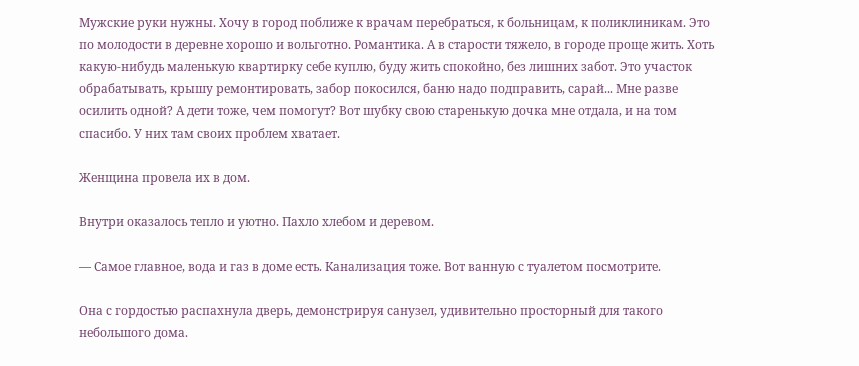Мужские руки нужны. Хочу в город поближе к врачам перебраться, к больницам, к поликлиникам. Это по молодости в деревне хорошо и вольготно. Романтика. А в старости тяжело, в городе проще жить. Хоть какую-нибудь маленькую квартирку себе куплю, буду жить спокойно, без лишних забот. Это участок обрабатывать, крышу ремонтировать, забор покосился, баню надо подправить, сарай... Мне разве осилить одной? А дети тоже, чем помогут? Вот шубку свою старенькую дочка мне отдала, и на том спасибо. У них там своих проблем хватает.

Женщина провела их в дом.

Внутри оказалось тепло и уютно. Пахло хлебом и деревом.

— Самое главное, вода и газ в доме есть. Канализация тоже. Вот ванную с туалетом посмотрите.

Она с гордостью распахнула дверь, демонстрируя санузел, удивительно просторный для такого небольшого дома.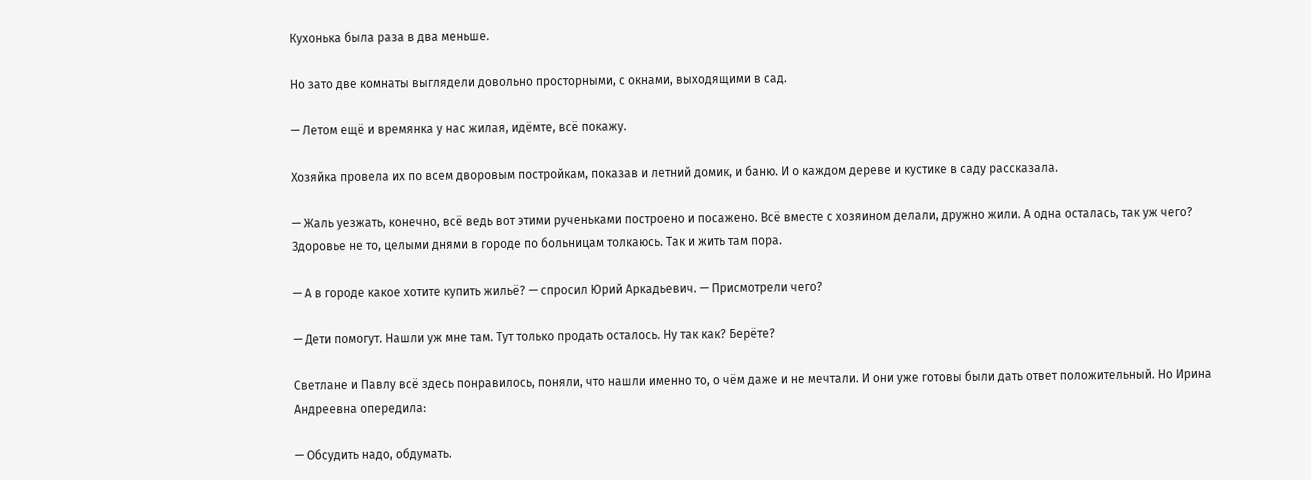Кухонька была раза в два меньше.

Но зато две комнаты выглядели довольно просторными, с окнами, выходящими в сад.

— Летом ещё и времянка у нас жилая, идёмте, всё покажу.

Хозяйка провела их по всем дворовым постройкам, показав и летний домик, и баню. И о каждом дереве и кустике в саду рассказала.

— Жаль уезжать, конечно, всё ведь вот этими рученьками построено и посажено. Всё вместе с хозяином делали, дружно жили. А одна осталась, так уж чего? Здоровье не то, целыми днями в городе по больницам толкаюсь. Так и жить там пора.

— А в городе какое хотите купить жильё? — спросил Юрий Аркадьевич. — Присмотрели чего?

— Дети помогут. Нашли уж мне там. Тут только продать осталось. Ну так как? Берёте?

Светлане и Павлу всё здесь понравилось, поняли, что нашли именно то, о чём даже и не мечтали. И они уже готовы были дать ответ положительный. Но Ирина Андреевна опередила:

— Обсудить надо, обдумать.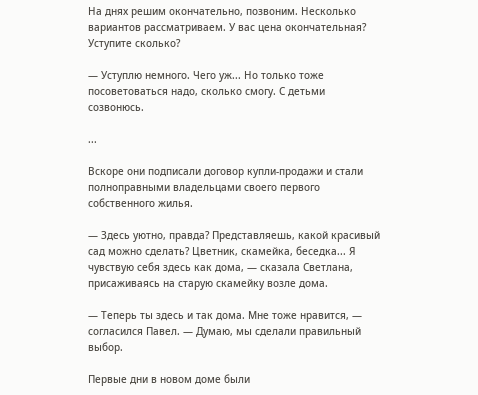На днях решим окончательно, позвоним. Несколько вариантов рассматриваем. У вас цена окончательная? Уступите сколько?

— Уступлю немного. Чего уж... Но только тоже посоветоваться надо, сколько смогу. С детьми созвонюсь.

...

Вскоре они подписали договор купли-продажи и стали полноправными владельцами своего первого собственного жилья.

— Здесь уютно, правда? Представляешь, какой красивый сад можно сделать? Цветник, скамейка, беседка... Я чувствую себя здесь как дома, — сказала Светлана, присаживаясь на старую скамейку возле дома.

— Теперь ты здесь и так дома. Мне тоже нравится, — согласился Павел. — Думаю, мы сделали правильный выбор.

Первые дни в новом доме были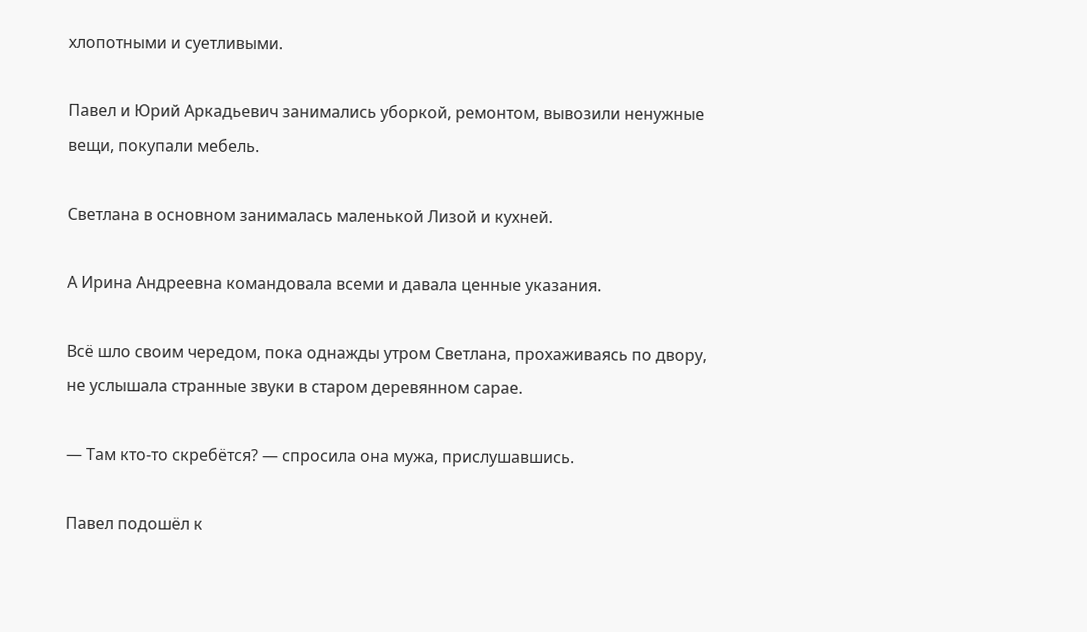хлопотными и суетливыми.

Павел и Юрий Аркадьевич занимались уборкой, ремонтом, вывозили ненужные вещи, покупали мебель.

Светлана в основном занималась маленькой Лизой и кухней.

А Ирина Андреевна командовала всеми и давала ценные указания.

Всё шло своим чередом, пока однажды утром Светлана, прохаживаясь по двору, не услышала странные звуки в старом деревянном сарае.

— Там кто-то скребётся? — спросила она мужа, прислушавшись.

Павел подошёл к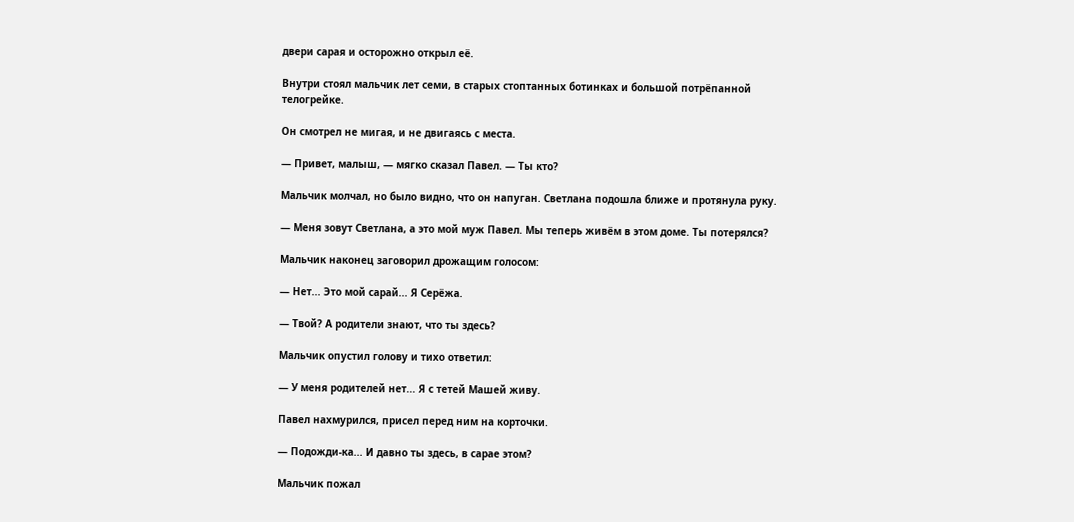двери сарая и осторожно открыл её.

Внутри стоял мальчик лет семи, в старых стоптанных ботинках и большой потрёпанной телогрейке.

Он смотрел не мигая, и не двигаясь с места.

— Привет, малыш, — мягко сказал Павел. — Ты кто?

Мальчик молчал, но было видно, что он напуган. Светлана подошла ближе и протянула руку.

— Меня зовут Светлана, а это мой муж Павел. Мы теперь живём в этом доме. Ты потерялся?

Мальчик наконец заговорил дрожащим голосом:

— Нет... Это мой сарай... Я Серёжа.

— Твой? А родители знают, что ты здесь?

Мальчик опустил голову и тихо ответил:

— У меня родителей нет... Я с тетей Машей живу.

Павел нахмурился, присел перед ним на корточки.

— Подожди-ка... И давно ты здесь, в сарае этом?

Мальчик пожал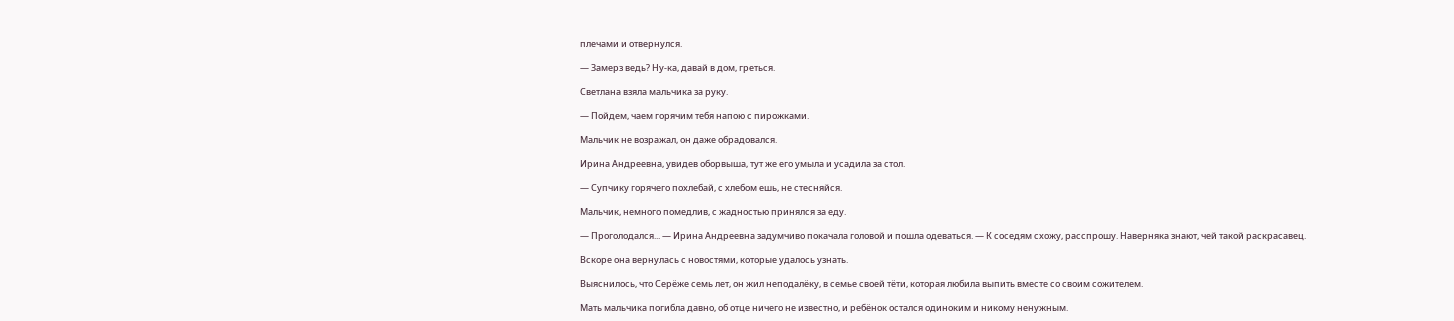плечами и отвернулся.

— Замерз ведь? Ну-ка, давай в дом, греться.

Светлана взяла мальчика за руку.

— Пойдем, чаем горячим тебя напою с пирожками.

Мальчик не возражал, он даже обрадовался.

Ирина Андреевна, увидев оборвыша, тут же его умыла и усадила за стол.

— Супчику горячего похлебай, с хлебом ешь, не стесняйся.

Мальчик, немного помедлив, с жадностью принялся за еду.

— Проголодался... — Ирина Андреевна задумчиво покачала головой и пошла одеваться. — К соседям схожу, расспрошу. Наверняка знают, чей такой раскрасавец.

Вскоре она вернулась с новостями, которые удалось узнать.

Выяснилось, что Серёже семь лет, он жил неподалёку, в семье своей тёти, которая любила выпить вместе со своим сожителем.

Мать мальчика погибла давно, об отце ничего не известно, и ребёнок остался одиноким и никому ненужным.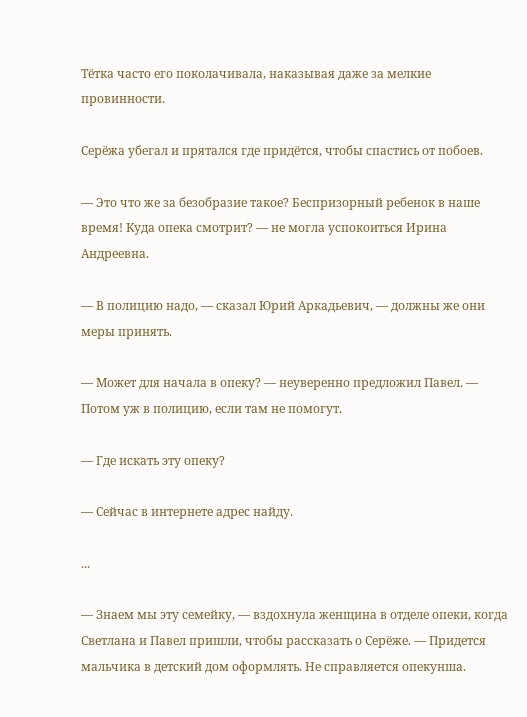Тётка часто его поколачивала, наказывая даже за мелкие провинности.

Серёжа убегал и прятался где придётся, чтобы спастись от побоев.

— Это что же за безобразие такое? Беспризорный ребенок в наше время! Куда опека смотрит? — не могла успокоиться Ирина Андреевна.

— В полицию надо, — сказал Юрий Аркадьевич, — должны же они меры принять.

— Может для начала в опеку? — неуверенно предложил Павел. — Потом уж в полицию, если там не помогут.

— Где искать эту опеку?

— Сейчас в интернете адрес найду.

...

— Знаем мы эту семейку, — вздохнула женщина в отделе опеки, когда Светлана и Павел пришли, чтобы рассказать о Серёже. — Придется мальчика в детский дом оформлять. Не справляется опекунша.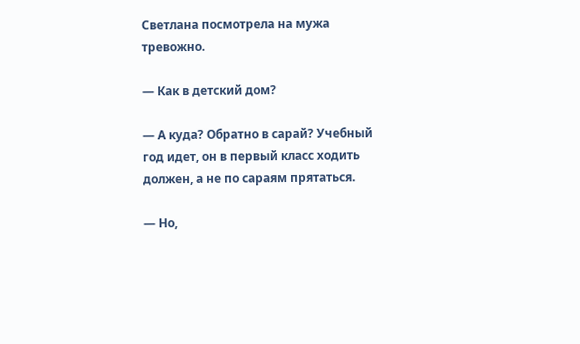Светлана посмотрела на мужа тревожно.

— Как в детский дом?

— А куда? Обратно в сарай? Учебный год идет, он в первый класс ходить должен, а не по сараям прятаться.

— Но,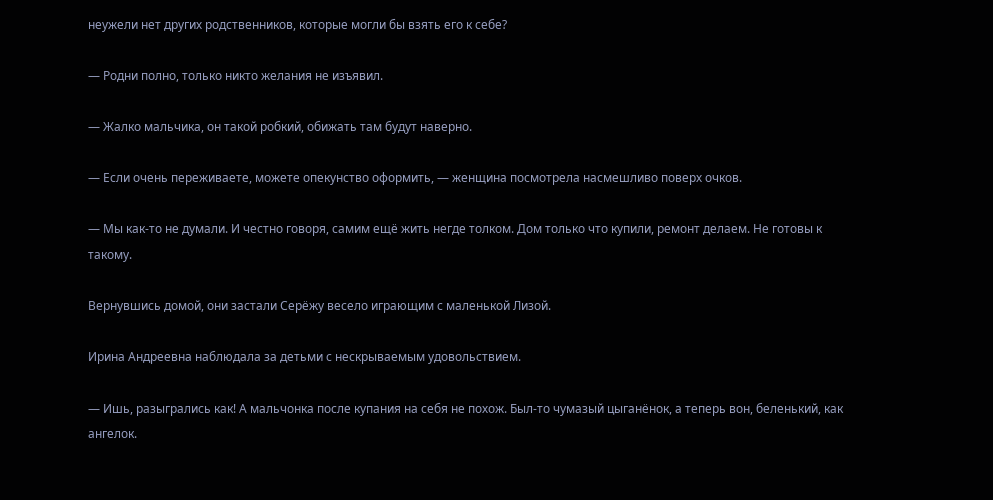неужели нет других родственников, которые могли бы взять его к себе?

— Родни полно, только никто желания не изъявил.

— Жалко мальчика, он такой робкий, обижать там будут наверно.

— Если очень переживаете, можете опекунство оформить, — женщина посмотрела насмешливо поверх очков.

— Мы как-то не думали. И честно говоря, самим ещё жить негде толком. Дом только что купили, ремонт делаем. Не готовы к такому.

Вернувшись домой, они застали Серёжу весело играющим с маленькой Лизой.

Ирина Андреевна наблюдала за детьми с нескрываемым удовольствием.

— Ишь, разыгрались как! А мальчонка после купания на себя не похож. Был-то чумазый цыганёнок, а теперь вон, беленький, как ангелок.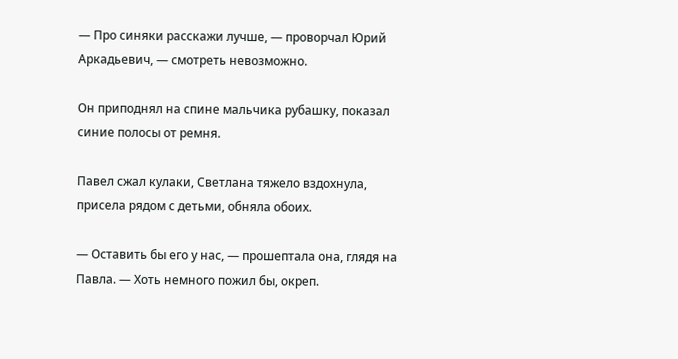— Про синяки расскажи лучше, — проворчал Юрий Аркадьевич, — смотреть невозможно.

Он приподнял на спине мальчика рубашку, показал синие полосы от ремня.

Павел сжал кулаки, Светлана тяжело вздохнула, присела рядом с детьми, обняла обоих.

— Оставить бы его у нас, — прошептала она, глядя на Павла. — Хоть немного пожил бы, окреп.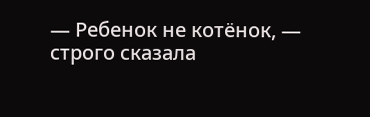— Ребенок не котёнок, — строго сказала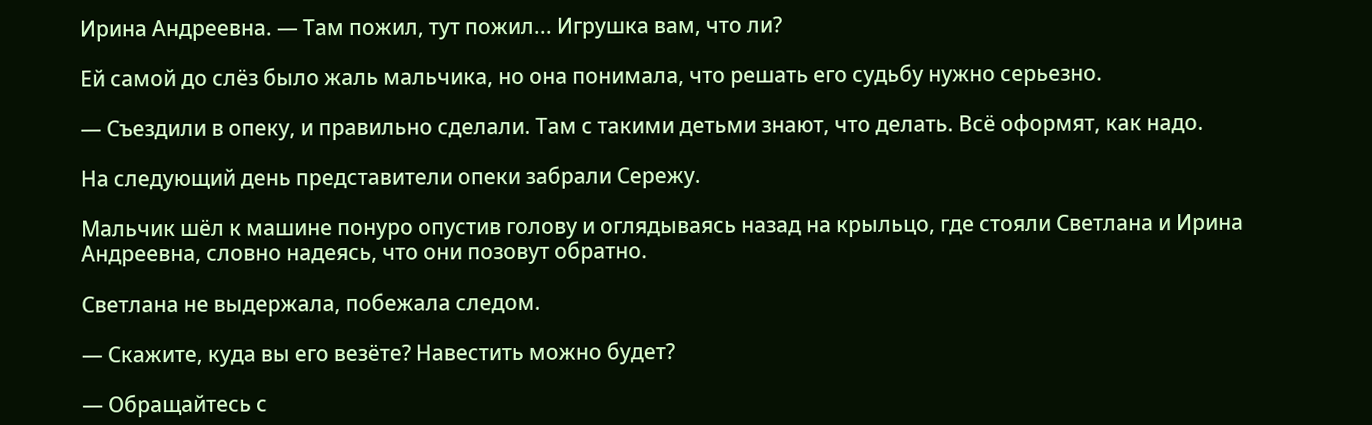Ирина Андреевна. — Там пожил, тут пожил... Игрушка вам, что ли?

Ей самой до слёз было жаль мальчика, но она понимала, что решать его судьбу нужно серьезно.

— Съездили в опеку, и правильно сделали. Там с такими детьми знают, что делать. Всё оформят, как надо.

На следующий день представители опеки забрали Сережу.

Мальчик шёл к машине понуро опустив голову и оглядываясь назад на крыльцо, где стояли Светлана и Ирина Андреевна, словно надеясь, что они позовут обратно.

Светлана не выдержала, побежала следом.

— Скажите, куда вы его везёте? Навестить можно будет?

— Обращайтесь с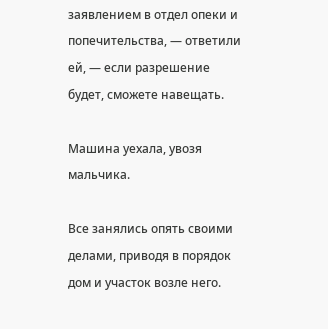заявлением в отдел опеки и попечительства, — ответили ей, — если разрешение будет, сможете навещать.

Машина уехала, увозя мальчика.

Все занялись опять своими делами, приводя в порядок дом и участок возле него.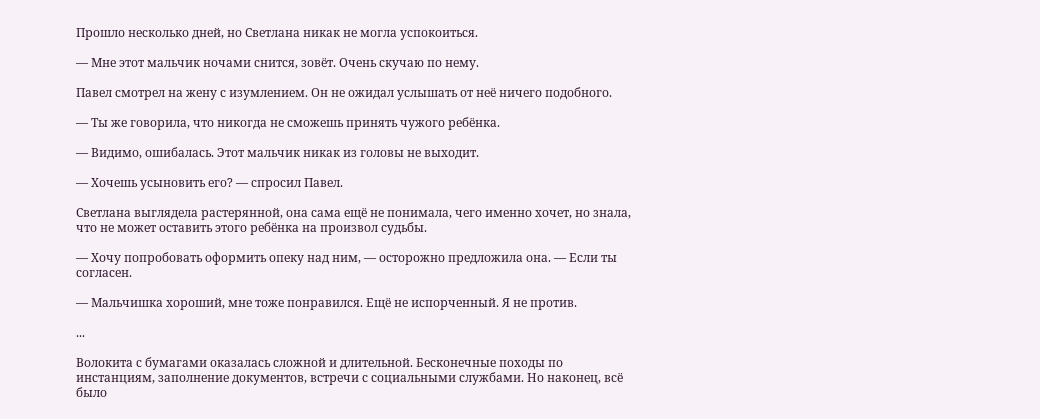Прошло несколько дней, но Светлана никак не могла успокоиться.

— Мне этот мальчик ночами снится, зовёт. Очень скучаю по нему.

Павел смотрел на жену с изумлением. Он не ожидал услышать от неё ничего подобного.

— Ты же говорила, что никогда не сможешь принять чужого ребёнка.

— Видимо, ошибалась. Этот мальчик никак из головы не выходит.

— Хочешь усыновить его? — спросил Павел.

Светлана выглядела растерянной, она сама ещё не понимала, чего именно хочет, но знала, что не может оставить этого ребёнка на произвол судьбы.

— Хочу попробовать оформить опеку над ним, — осторожно предложила она. — Если ты согласен.

— Мальчишка хороший, мне тоже понравился. Ещё не испорченный. Я не против.

...

Волокита с бумагами оказалась сложной и длительной. Бесконечные походы по инстанциям, заполнение документов, встречи с социальными службами. Но наконец, всё было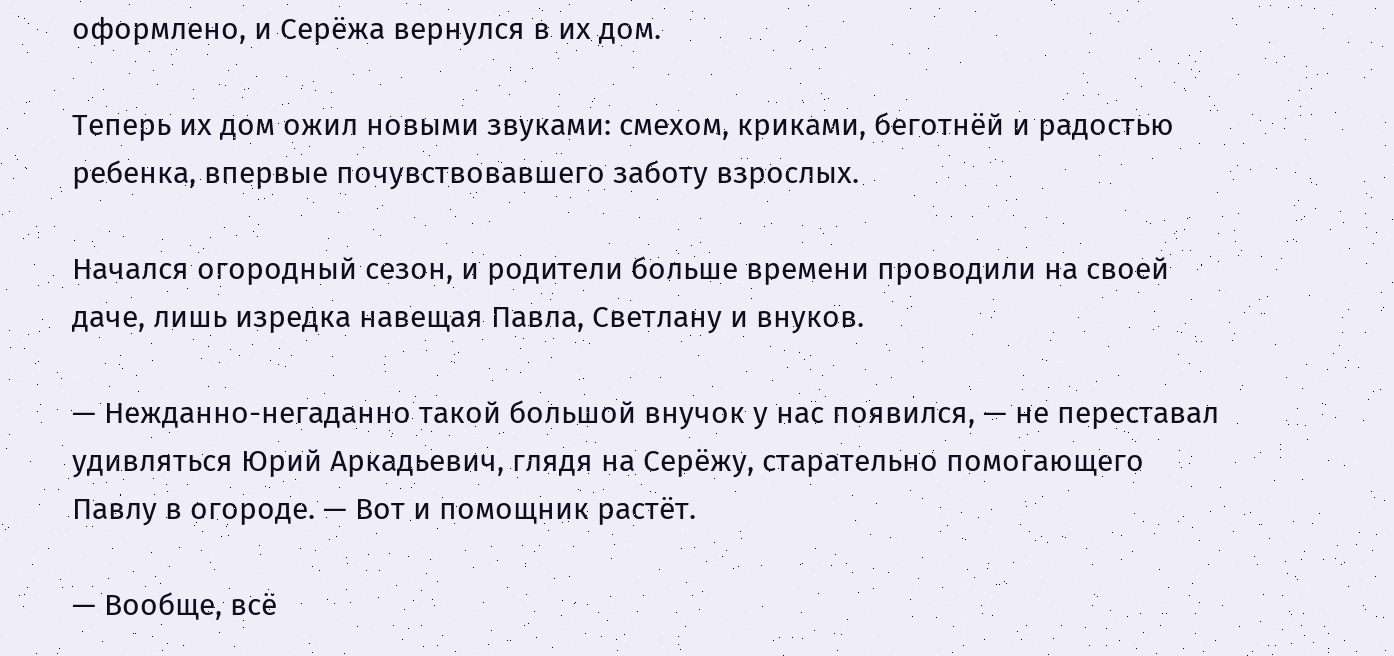оформлено, и Серёжа вернулся в их дом.

Теперь их дом ожил новыми звуками: смехом, криками, беготнёй и радостью ребенка, впервые почувствовавшего заботу взрослых.

Начался огородный сезон, и родители больше времени проводили на своей даче, лишь изредка навещая Павла, Светлану и внуков.

— Нежданно-негаданно такой большой внучок у нас появился, — не переставал удивляться Юрий Аркадьевич, глядя на Серёжу, старательно помогающего Павлу в огороде. — Вот и помощник растёт.

— Вообще, всё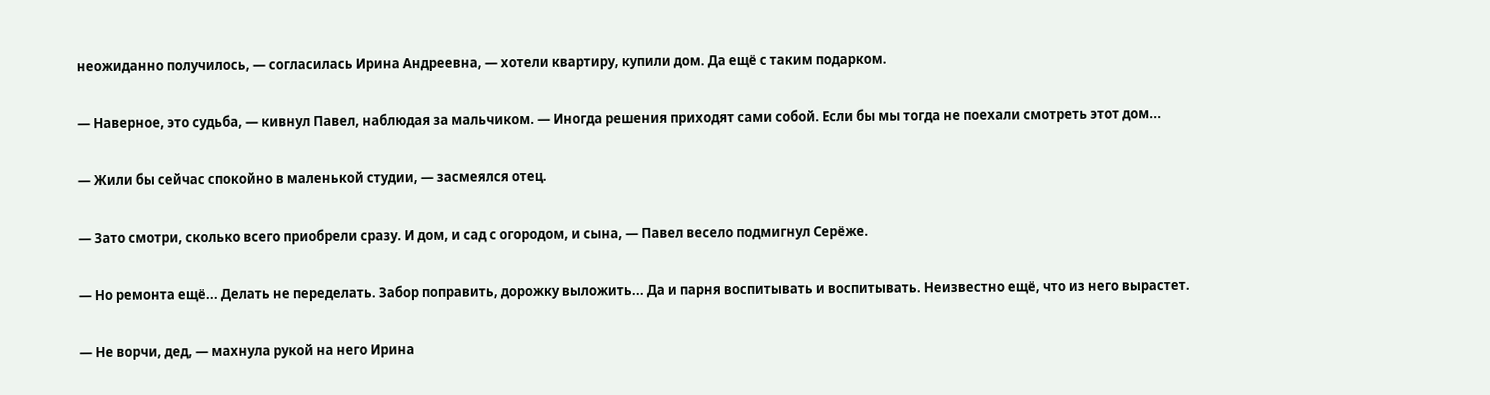неожиданно получилось, — согласилась Ирина Андреевна, — хотели квартиру, купили дом. Да ещё с таким подарком.

— Наверное, это судьба, — кивнул Павел, наблюдая за мальчиком. — Иногда решения приходят сами собой. Если бы мы тогда не поехали смотреть этот дом...

— Жили бы сейчас спокойно в маленькой студии, — засмеялся отец.

— Зато смотри, сколько всего приобрели сразу. И дом, и сад с огородом, и сына, — Павел весело подмигнул Серёже.

— Но ремонта ещё... Делать не переделать. Забор поправить, дорожку выложить... Да и парня воспитывать и воспитывать. Неизвестно ещё, что из него вырастет.

— Не ворчи, дед, — махнула рукой на него Ирина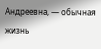Андреевна, — обычная жизнь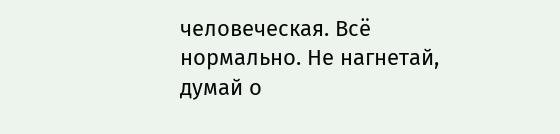человеческая. Всё нормально. Не нагнетай, думай о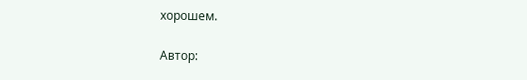хорошем.

Автор: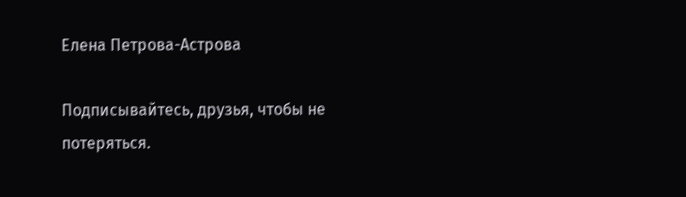Елена Петрова-Астрова

Подписывайтесь, друзья, чтобы не потеряться.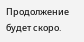Продолжение будет скоро.